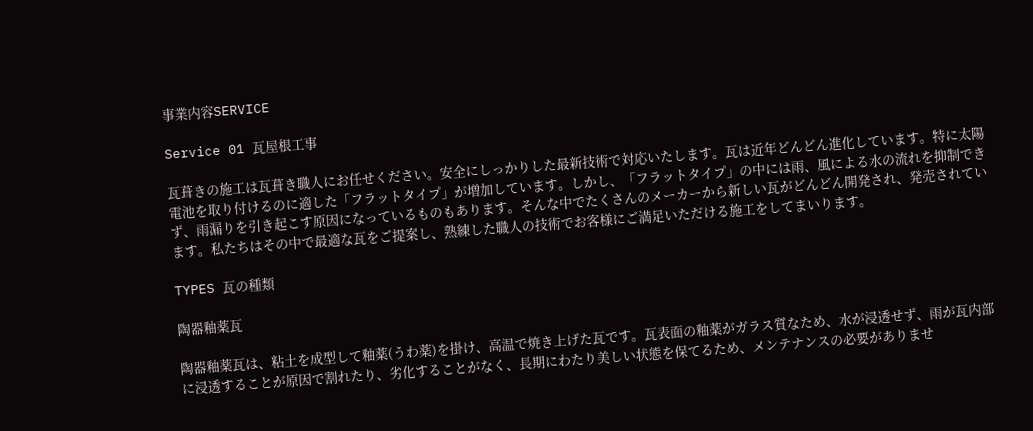事業内容SERVICE

Service 01 瓦屋根工事

瓦葺きの施工は瓦葺き職人にお任せください。安全にしっかりした最新技術で対応いたします。瓦は近年どんどん進化しています。特に太陽電池を取り付けるのに適した「フラットタイプ」が増加しています。しかし、「フラットタイプ」の中には雨、風による水の流れを抑制できず、雨漏りを引き起こす原因になっているものもあります。そんな中でたくさんのメーカーから新しい瓦がどんどん開発され、発売されています。私たちはその中で最適な瓦をご提案し、熟練した職人の技術でお客様にご満足いただける施工をしてまいります。

TYPES 瓦の種類

陶器釉薬瓦

陶器釉薬瓦は、粘土を成型して釉薬(うわ薬)を掛け、高温で焼き上げた瓦です。瓦表面の釉薬がガラス質なため、水が浸透せず、雨が瓦内部に浸透することが原因で割れたり、劣化することがなく、長期にわたり美しい状態を保てるため、メンテナンスの必要がありませ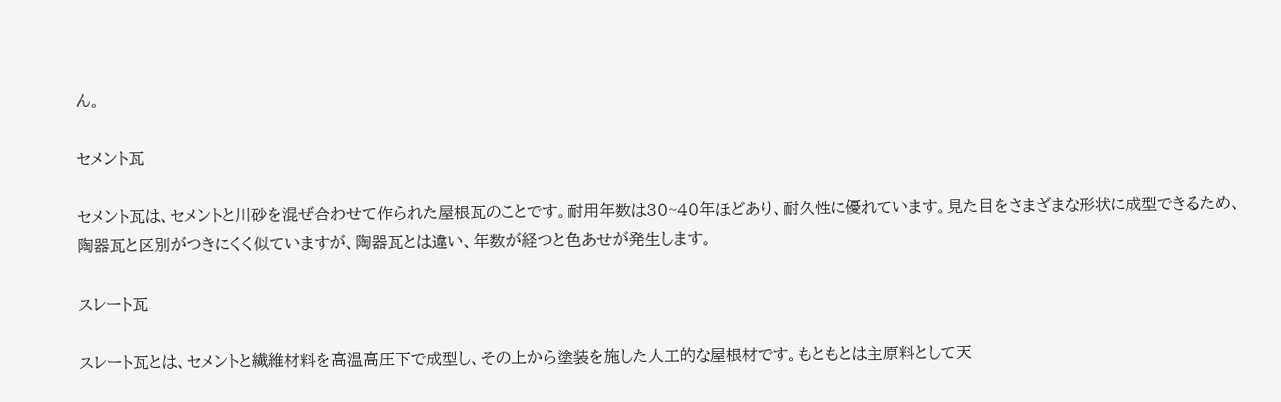ん。

セメント瓦

セメント瓦は、セメントと川砂を混ぜ合わせて作られた屋根瓦のことです。耐用年数は30~40年ほどあり、耐久性に優れています。見た目をさまざまな形状に成型できるため、陶器瓦と区別がつきにくく似ていますが、陶器瓦とは違い、年数が経つと色あせが発生します。

スレート瓦

スレート瓦とは、セメントと繊維材料を高温高圧下で成型し、その上から塗装を施した人工的な屋根材です。もともとは主原料として天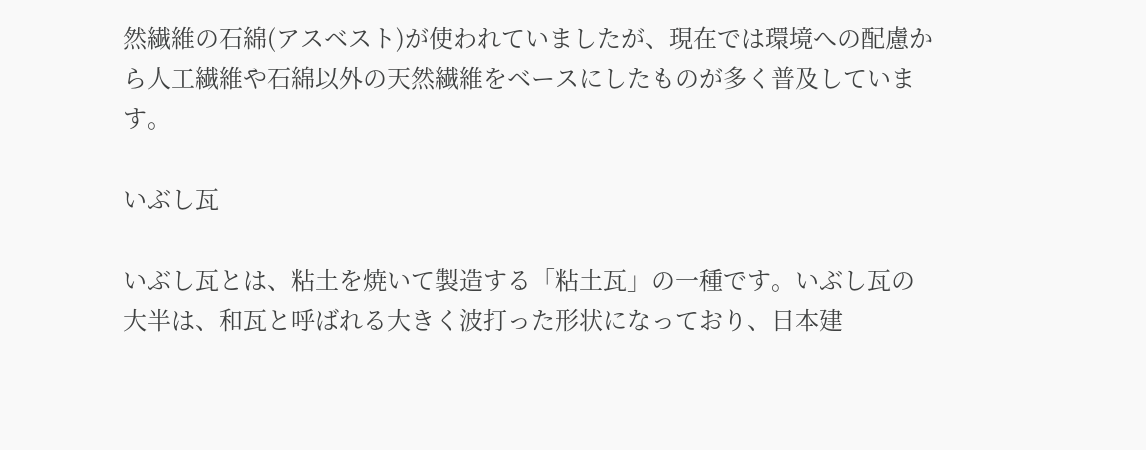然繊維の石綿(アスベスト)が使われていましたが、現在では環境への配慮から人工繊維や石綿以外の天然繊維をベースにしたものが多く普及しています。

いぶし瓦

いぶし瓦とは、粘土を焼いて製造する「粘土瓦」の一種です。いぶし瓦の大半は、和瓦と呼ばれる大きく波打った形状になっており、日本建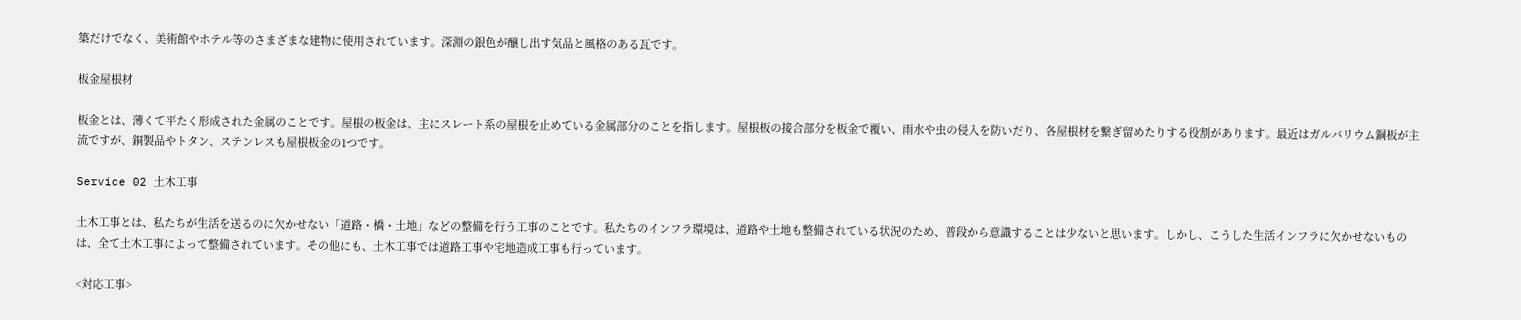築だけでなく、美術館やホテル等のさまざまな建物に使用されています。深淵の銀色が醸し出す気品と風格のある瓦です。

板金屋根材

板金とは、薄くて平たく形成された金属のことです。屋根の板金は、主にスレート系の屋根を止めている金属部分のことを指します。屋根板の接合部分を板金で覆い、雨水や虫の侵入を防いだり、各屋根材を繋ぎ留めたりする役割があります。最近はガルバリウム鋼板が主流ですが、銅製品やトタン、ステンレスも屋根板金の1つです。

Service 02 土木工事

土木工事とは、私たちが生活を送るのに欠かせない「道路・橋・土地」などの整備を行う工事のことです。私たちのインフラ環境は、道路や土地も整備されている状況のため、普段から意識することは少ないと思います。しかし、こうした生活インフラに欠かせないものは、全て土木工事によって整備されています。その他にも、土木工事では道路工事や宅地造成工事も行っています。

<対応工事>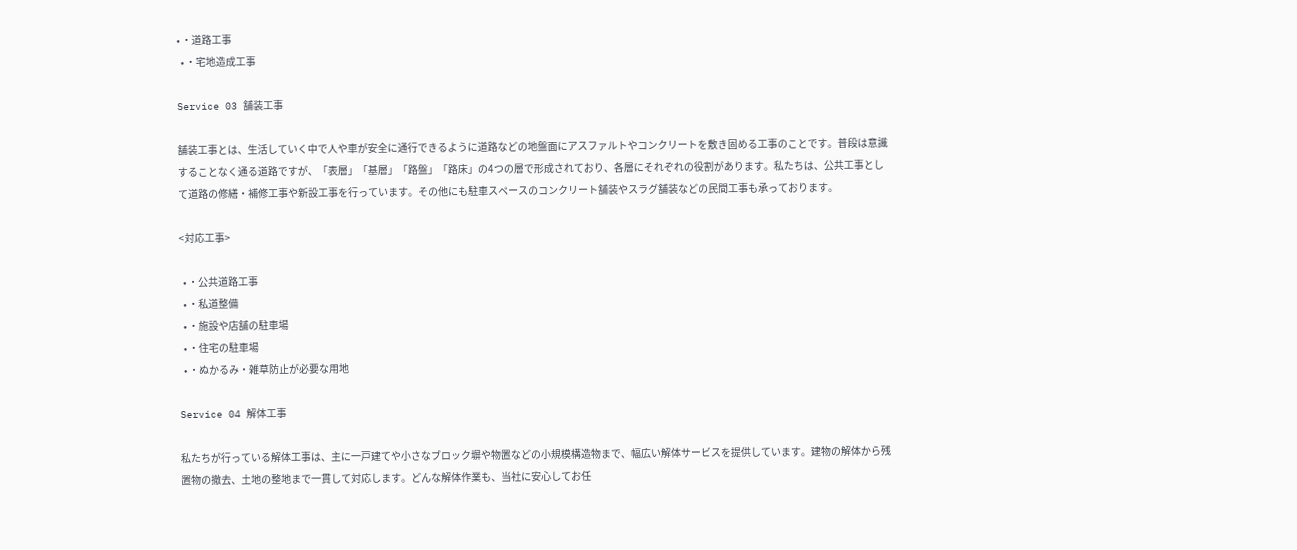• ・道路工事
  • ・宅地造成工事

Service 03 舗装工事

舗装工事とは、生活していく中で人や車が安全に通行できるように道路などの地盤面にアスファルトやコンクリートを敷き固める工事のことです。普段は意識することなく通る道路ですが、「表層」「基層」「路盤」「路床」の4つの層で形成されており、各層にそれぞれの役割があります。私たちは、公共工事として道路の修繕・補修工事や新設工事を行っています。その他にも駐車スペースのコンクリート舗装やスラグ舗装などの民間工事も承っております。

<対応工事>

  • ・公共道路工事
  • ・私道整備
  • ・施設や店舗の駐車場
  • ・住宅の駐車場
  • ・ぬかるみ・雑草防止が必要な用地

Service 04 解体工事

私たちが行っている解体工事は、主に一戸建てや小さなブロック塀や物置などの小規模構造物まで、幅広い解体サービスを提供しています。建物の解体から残置物の撤去、土地の整地まで一貫して対応します。どんな解体作業も、当社に安心してお任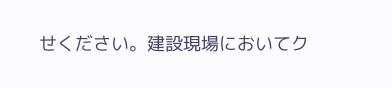せください。建設現場においてク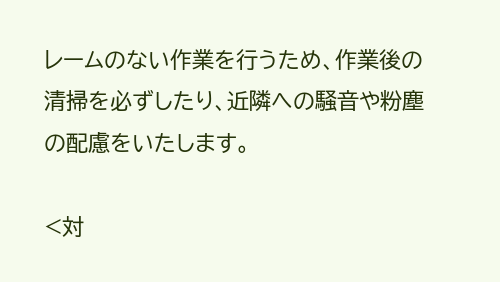レームのない作業を行うため、作業後の清掃を必ずしたり、近隣への騒音や粉塵の配慮をいたします。

<対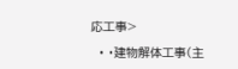応工事>

  • ・建物解体工事(主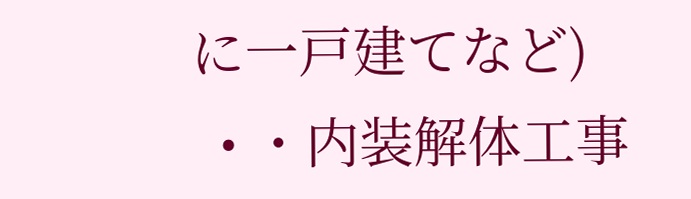に一戸建てなど)
  • ・内装解体工事